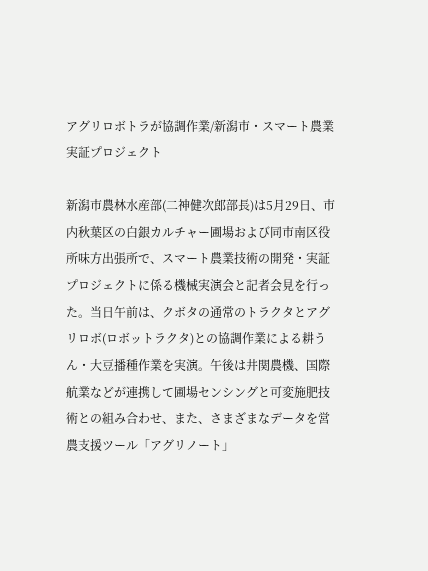アグリロボトラが協調作業/新潟市・スマート農業実証プロジェクト

新潟市農林水産部(二神健次郎部長)は5月29日、市内秋葉区の白銀カルチャー圃場および同市南区役所味方出張所で、スマート農業技術の開発・実証プロジェクトに係る機械実演会と記者会見を行った。当日午前は、クボタの通常のトラクタとアグリロボ(ロボットラクタ)との協調作業による耕うん・大豆播種作業を実演。午後は井関農機、国際航業などが連携して圃場センシングと可変施肥技術との組み合わせ、また、さまざまなデータを営農支援ツール「アグリノート」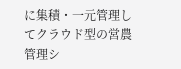に集積・一元管理してクラウド型の営農管理シ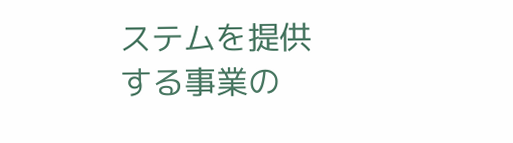ステムを提供する事業の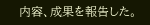内容、成果を報告した。